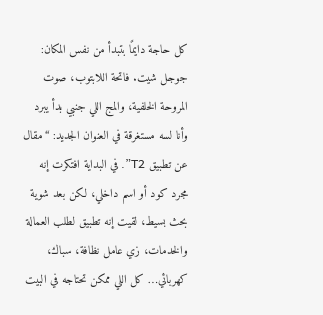كل حاجة دايمًا بتبدأ من نفس المكان: جوجل شيت. فاتحة اللابتوب، صوت المروحة الخلفية، والمج اللي جنبي بدأ يبرد وأنا لسه مستغرقة في العنوان الجديد: “مقال عن تطبيق T2”. في البداية افتكرت إنه مجرد كود أو اسم داخلي، لكن بعد شوية بحث بسيط، لقيت إنه تطبيق لطلب العمالة والخدمات، زي عامل نظافة، سباك، كهربائي… كل اللي ممكن تحتاجه في البيت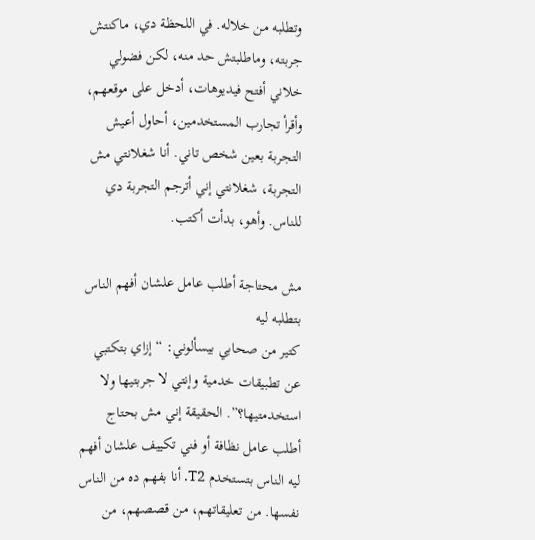وتطلبه من خلاله. في اللحظة دي، ماكنتش جربته، وماطلبتش حد منه، لكن فضولي خلاني أفتح فيديوهات، أدخل على موقعهم، وأقرأ تجارب المستخدمين، أحاول أعيش التجربة بعين شخص تاني. أنا شغلانتي مش التجربة، شغلانتي إني أترجم التجربة دي للناس. وأهو، بدأت أكتب.

مش محتاجة أطلب عامل علشان أفهم الناس بتطلبه ليه
كتير من صحابي بيسألوني: “إزاي بتكتبي عن تطبيقات خدمية وإنتي لا جربتيها ولا استخدمتيها؟”. الحقيقة إني مش بحتاج أطلب عامل نظافة أو فني تكييف علشان أفهم ليه الناس بتستخدم T2. أنا بفهم ده من الناس نفسها. من تعليقاتهم، من قصصهم، من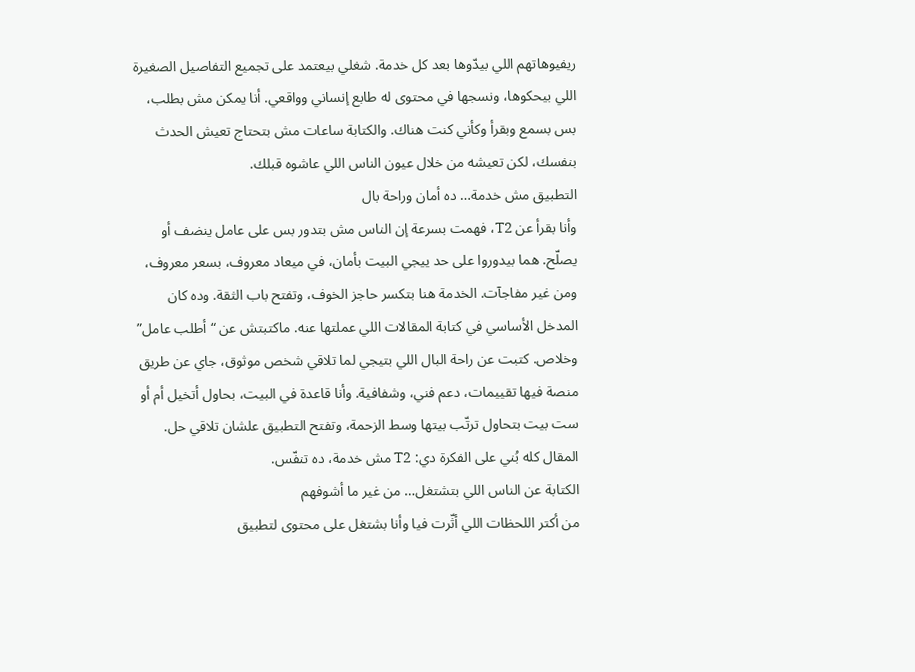ريفيوهاتهم اللي بيدّوها بعد كل خدمة. شغلي بيعتمد على تجميع التفاصيل الصغيرة اللي بيحكوها، ونسجها في محتوى له طابع إنساني وواقعي. أنا يمكن مش بطلب، بس بسمع وبقرأ وكأني كنت هناك. والكتابة ساعات مش بتحتاج تعيش الحدث بنفسك، لكن تعيشه من خلال عيون الناس اللي عاشوه قبلك.
التطبيق مش خدمة… ده أمان وراحة بال
وأنا بقرأ عن T2، فهمت بسرعة إن الناس مش بتدور بس على عامل ينضف أو يصلّح. هما بيدوروا على حد ييجي البيت بأمان، في ميعاد معروف، بسعر معروف، ومن غير مفاجآت. الخدمة هنا بتكسر حاجز الخوف، وتفتح باب الثقة. وده كان المدخل الأساسي في كتابة المقالات اللي عملتها عنه. ماكتبتش عن “أطلب عامل” وخلاص. كتبت عن راحة البال اللي بتيجي لما تلاقي شخص موثوق، جاي عن طريق منصة فيها تقييمات، دعم فني، وشفافية. وأنا قاعدة في البيت، بحاول أتخيل أم أو ست بيت بتحاول ترتّب بيتها وسط الزحمة، وتفتح التطبيق علشان تلاقي حل. المقال كله بُني على الفكرة دي: T2 مش خدمة، ده تنفّس.
الكتابة عن الناس اللي بتشتغل… من غير ما أشوفهم
من أكتر اللحظات اللي أثّرت فيا وأنا بشتغل على محتوى لتطبيق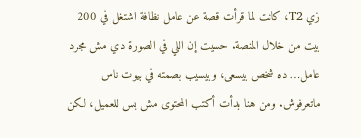زي T2، كانت لما قرأت قصة عن عامل نظافة اشتغل في 200 بيت من خلال المنصة. حسيت إن اللي في الصورة دي مش مجرد عامل… ده شخص بيسعى، وبيسيب بصمته في بيوت ناس ماتعرفوش. ومن هنا بدأت أكتب المحتوى مش بس للعميل، لكن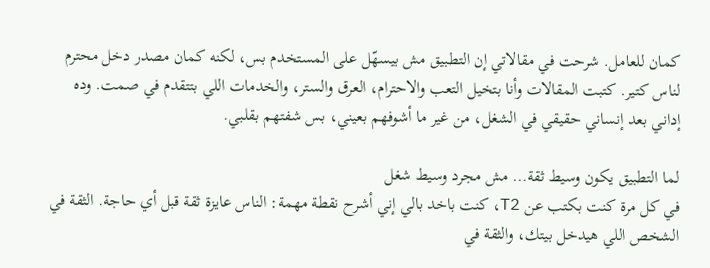كمان للعامل. شرحت في مقالاتي إن التطبيق مش بيسهّل على المستخدم بس، لكنه كمان مصدر دخل محترم لناس كتير. كتبت المقالات وأنا بتخيل التعب والاحترام، العرق والستر، والخدمات اللي بتتقدم في صمت. وده إداني بعد إنساني حقيقي في الشغل، من غير ما أشوفهم بعيني، بس شفتهم بقلبي.

لما التطبيق يكون وسيط ثقة… مش مجرد وسيط شغل
في كل مرة كنت بكتب عن T2، كنت باخد بالي إني أشرح نقطة مهمة: الناس عايزة ثقة قبل أي حاجة. الثقة في الشخص اللي هيدخل بيتك، والثقة في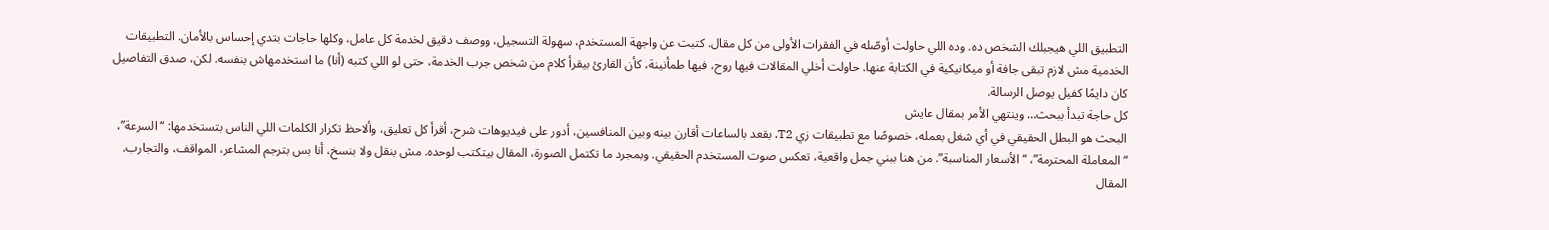التطبيق اللي هيجبلك الشخص ده. وده اللي حاولت أوصّله في الفقرات الأولى من كل مقال. كتبت عن واجهة المستخدم، سهولة التسجيل، ووصف دقيق لخدمة كل عامل، وكلها حاجات بتدي إحساس بالأمان. التطبيقات الخدمية مش لازم تبقى جافة أو ميكانيكية في الكتابة عنها. حاولت أخلي المقالات فيها روح، فيها طمأنينة، كأن القارئ بيقرأ كلام من شخص جرب الخدمة، حتى لو اللي كتبه (أنا) ما استخدمهاش بنفسه. لكن، صدق التفاصيل كان دايمًا كفيل يوصل الرسالة.
كل حاجة تبدأ ببحث… وينتهي الأمر بمقال عايش
البحث هو البطل الحقيقي في أي شغل بعمله، خصوصًا مع تطبيقات زي T2. بقعد بالساعات أقارن بينه وبين المنافسين، أدور على فيديوهات شرح، أقرأ كل تعليق، وألاحظ تكرار الكلمات اللي الناس بتستخدمها: “السرعة”، “المعاملة المحترمة”، “الأسعار المناسبة”. من هنا ببني جمل واقعية، تعكس صوت المستخدم الحقيقي. وبمجرد ما تكتمل الصورة، المقال بيتكتب لوحده. مش بنقل ولا بنسخ، أنا بس بترجم المشاعر، المواقف، والتجارب. المقال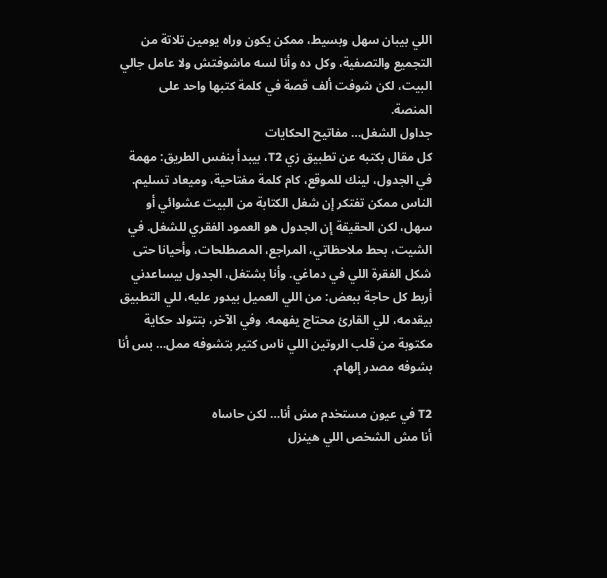اللي بيبان سهل وبسيط، ممكن يكون وراه يومين تلاتة من التجميع والتصفية، وكل ده وأنا لسه ماشوفتش ولا عامل جالي البيت، لكن شوفت ألف قصة في كلمة كتبها واحد على المنصة.
جداول الشغل… مفاتيح الحكايات
كل مقال بكتبه عن تطبيق زي T2، بيبدأ بنفس الطريق: مهمة في الجدول، لينك للموقع، كام كلمة مفتاحية، وميعاد تسليم. الناس ممكن تفتكر إن شغل الكتابة من البيت عشوائي أو سهل، لكن الحقيقة إن الجدول هو العمود الفقري للشغل. في الشيت، بحط ملاحظاتي، المراجع، المصطلحات، وأحيانا حتى شكل الفقرة اللي في دماغي. وأنا بشتغل، الجدول بيساعدني أربط كل حاجة ببعض: من اللي العميل بيدور عليه، للي التطبيق بيقدمه، للي القارئ محتاج يفهمه. وفي الآخر، بتتولد حكاية مكتوبة من قلب الروتين اللي ناس كتير بتشوفه ممل… بس أنا بشوفه مصدر إلهام.

T2 في عيون مستخدم مش أنا… لكن حاساه
أنا مش الشخص اللي هينزل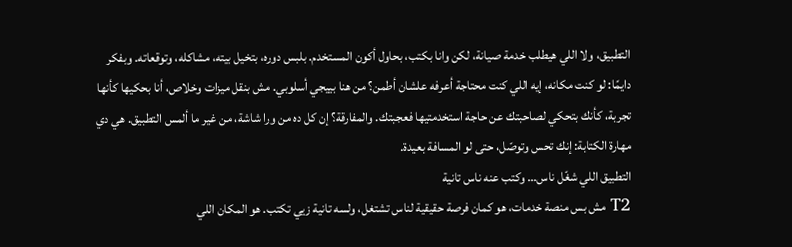التطبيق، ولا اللي هيطلب خدمة صيانة، لكن وانا بكتب، بحاول أكون المستخدم. بلبس دوره، بتخيل بيته، مشاكله، وتوقعاته. وبفكر دايمًا: لو كنت مكانه، إيه اللي كنت محتاجة أعرفه علشان أطمن؟ من هنا بييجي أسلوبي. مش بنقل ميزات وخلاص، أنا بحكيها كأنها تجربة، كأنك بتحكي لصاحبتك عن حاجة استخدمتيها فعجبتك. والمفارقة؟ إن كل ده من ورا شاشة، من غير ما ألمس التطبيق. هي دي مهارة الكتابة: إنك تحس وتوصّل، حتى لو المسافة بعيدة.
التطبيق اللي شغّل ناس… وكتب عنه ناس تانية
T2 مش بس منصة خدمات، هو كمان فرصة حقيقية لناس تشتغل، ولسه تانية زيي تكتب. هو المكان اللي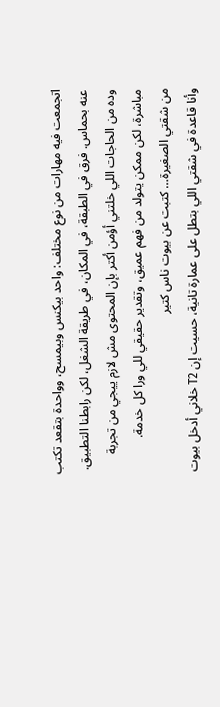اتجمعت فيه مهارات من نوع مختلف: واحد بيكنس وبيمسح، وواحدة بتقعد تكتب عنه بحماس. فرق في الطبقة، في المكان، في طريقة الشغل، لكن رابطنا التطبيق. وده من الحاجات اللي خلتني أؤمن أكتر بإن المحتوى مش لازم ييجي من تجربة مباشرة، لكن ممكن يتولد من فهم عميق، وتقدير حقيقي للي ورا كل خدمة.
من شقتي الصغيرة… كتبت عن بيوت ناس كتير
وأنا قاعدة في شقتي اللي بتطل على عمارة تانية، حسيت إن T2 خلاني أدخل بيوت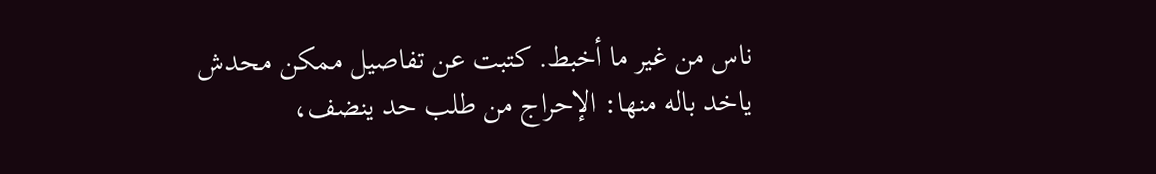ناس من غير ما أخبط. كتبت عن تفاصيل ممكن محدش ياخد باله منها: الإحراج من طلب حد ينضف،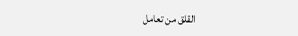القلق من تعامل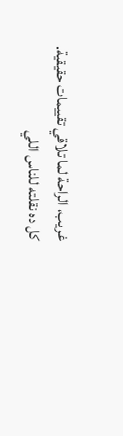غريب، الراحة لما تلاقي تقييمات حقيقية. كل ده نقلته للناس اللي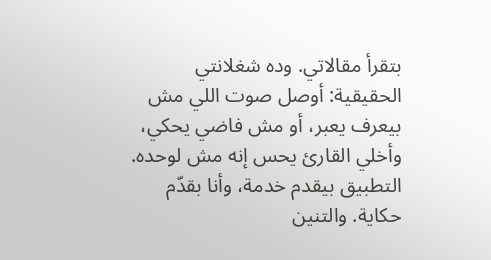بتقرأ مقالاتي. وده شغلانتي الحقيقية: أوصل صوت اللي مش بيعرف يعبر، أو مش فاضي يحكي، وأخلي القارئ يحس إنه مش لوحده. التطبيق بيقدم خدمة، وأنا بقدّم حكاية. والتنين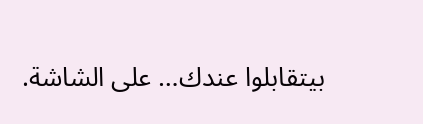بيتقابلوا عندك… على الشاشة.